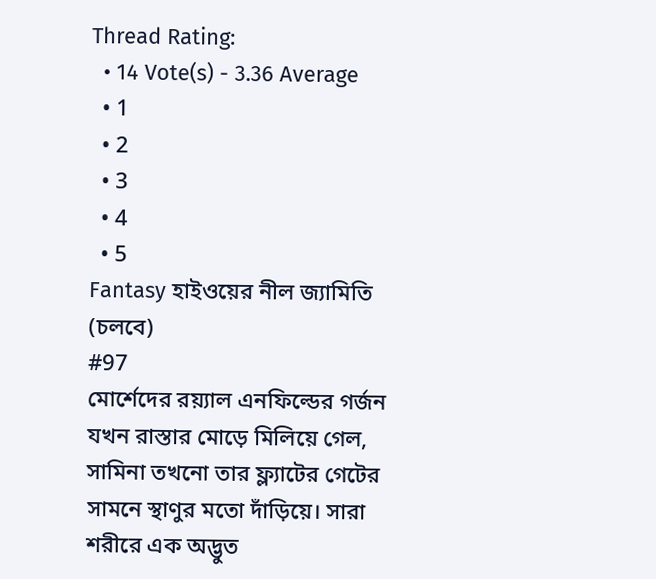Thread Rating:
  • 14 Vote(s) - 3.36 Average
  • 1
  • 2
  • 3
  • 4
  • 5
Fantasy হাইওয়ের নীল জ্যামিতি (চলবে)
#97
মোর্শেদের রয়্যাল এনফিল্ডের গর্জন যখন রাস্তার মোড়ে মিলিয়ে গেল, সামিনা তখনো তার ফ্ল্যাটের গেটের সামনে স্থাণুর মতো দাঁড়িয়ে। সারা শরীরে এক অদ্ভুত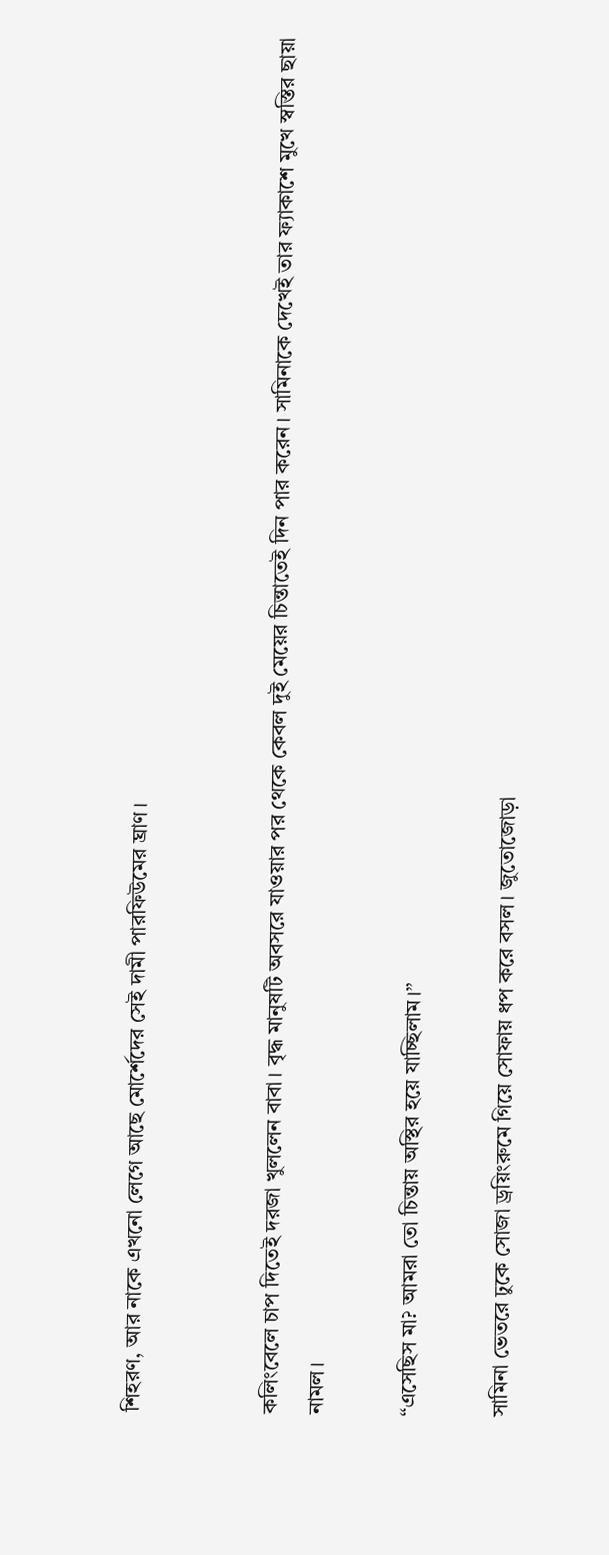শিহরণ, আর নাকে এখনো লেগে আছে মোর্শেদের সেই দামী পারফিউমের ঘ্রাণ।


কলিংবেলে চাপ দিতেই দরজা খুললেন বাবা। বৃদ্ধ মানুষটি অবসরে যাওয়ার পর থেকে কেবল দুই মেয়ের চিন্তাতেই দিন পার করেন। সামিনাকে দেখেই তার ফ্যাকাশে মুখে স্বস্তির ছায়া নামল।

“এসেছিস মা? আমরা তো চিন্তায় অস্থির হয়ে যাচ্ছিলাম।”

সামিনা ভেতরে ঢুকে সোজা ড্রয়িংরুমে গিয়ে সোফায় ধপ করে বসল। জুতোজোড়া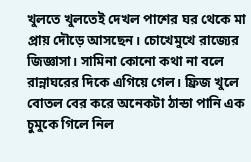খুলতে খুলতেই দেখল পাশের ঘর থেকে মা প্রায় দৌড়ে আসছেন। চোখেমুখে রাজ্যের জিজ্ঞাসা। সামিনা কোনো কথা না বলে রান্নাঘরের দিকে এগিয়ে গেল। ফ্রিজ খুলে বোতল বের করে অনেকটা ঠান্ডা পানি এক চুমুকে গিলে নিল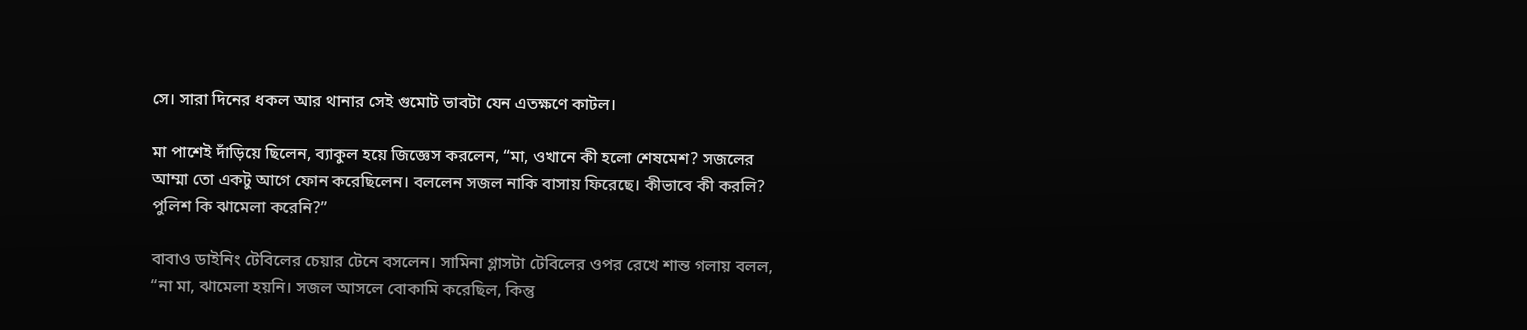সে। সারা দিনের ধকল আর থানার সেই গুমোট ভাবটা যেন এতক্ষণে কাটল।

মা পাশেই দাঁড়িয়ে ছিলেন, ব্যাকুল হয়ে জিজ্ঞেস করলেন, “মা, ওখানে কী হলো শেষমেশ? সজলের আম্মা তো একটু আগে ফোন করেছিলেন। বললেন সজল নাকি বাসায় ফিরেছে। কীভাবে কী করলি? পুলিশ কি ঝামেলা করেনি?”

বাবাও ডাইনিং টেবিলের চেয়ার টেনে বসলেন। সামিনা গ্লাসটা টেবিলের ওপর রেখে শান্ত গলায় বলল, “না মা, ঝামেলা হয়নি। সজল আসলে বোকামি করেছিল, কিন্তু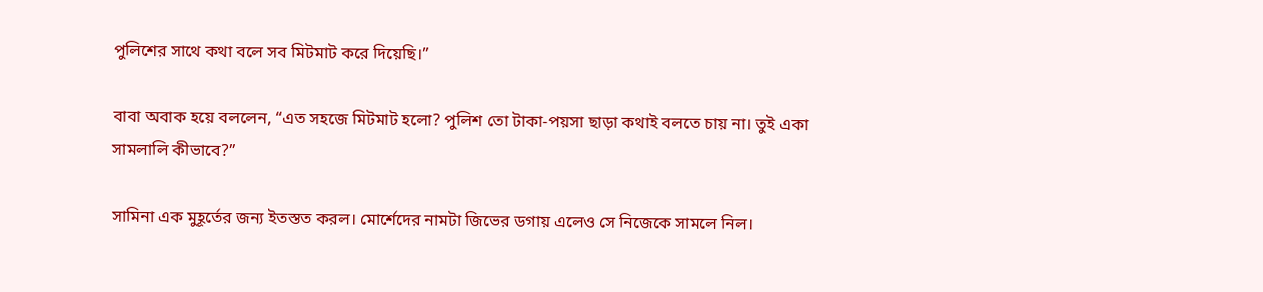পুলিশের সাথে কথা বলে সব মিটমাট করে দিয়েছি।”

বাবা অবাক হয়ে বললেন, “এত সহজে মিটমাট হলো? পুলিশ তো টাকা-পয়সা ছাড়া কথাই বলতে চায় না। তুই একা সামলালি কীভাবে?”

সামিনা এক মুহূর্তের জন্য ইতস্তত করল। মোর্শেদের নামটা জিভের ডগায় এলেও সে নিজেকে সামলে নিল।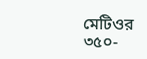মেটিওর ৩৫০-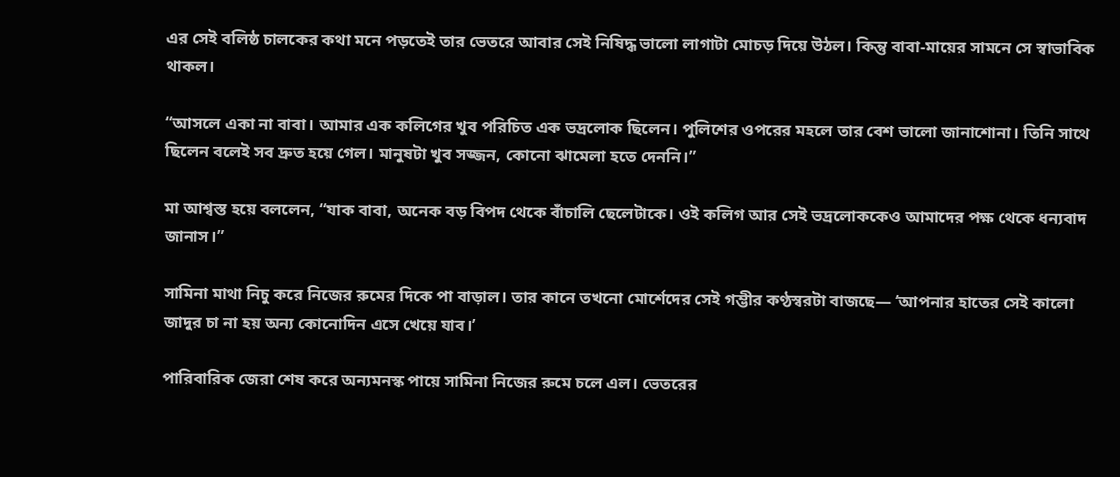এর সেই বলিষ্ঠ চালকের কথা মনে পড়তেই তার ভেতরে আবার সেই নিষিদ্ধ ভালো লাগাটা মোচড় দিয়ে উঠল। কিন্তু বাবা-মায়ের সামনে সে স্বাভাবিক থাকল।

“আসলে একা না বাবা। আমার এক কলিগের খুব পরিচিত এক ভদ্রলোক ছিলেন। পুলিশের ওপরের মহলে তার বেশ ভালো জানাশোনা। তিনি সাথে ছিলেন বলেই সব দ্রুত হয়ে গেল। মানুষটা খুব সজ্জন, কোনো ঝামেলা হতে দেননি।”

মা আশ্বস্ত হয়ে বললেন, “যাক বাবা, অনেক বড় বিপদ থেকে বাঁচালি ছেলেটাকে। ওই কলিগ আর সেই ভদ্রলোককেও আমাদের পক্ষ থেকে ধন্যবাদ জানাস।”

সামিনা মাথা নিচু করে নিজের রুমের দিকে পা বাড়াল। তার কানে তখনো মোর্শেদের সেই গম্ভীর কণ্ঠস্বরটা বাজছে— ‘আপনার হাতের সেই কালো জাদুর চা না হয় অন্য কোনোদিন এসে খেয়ে যাব।’

পারিবারিক জেরা শেষ করে অন্যমনস্ক পায়ে সামিনা নিজের রুমে চলে এল। ভেতরের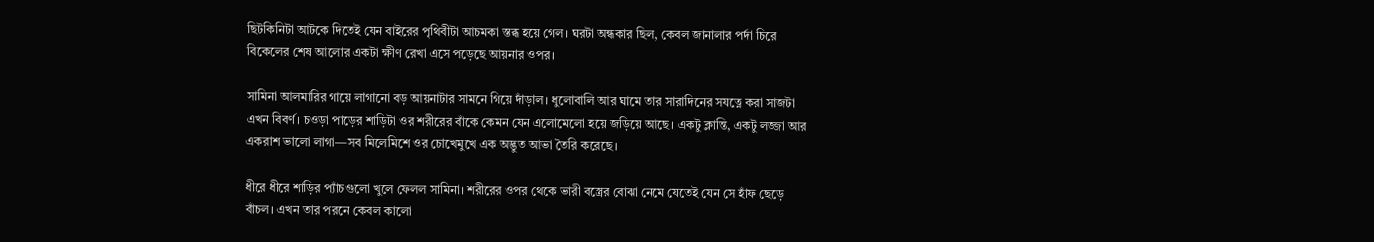ছিটকিনিটা আটকে দিতেই যেন বাইরের পৃথিবীটা আচমকা স্তব্ধ হয়ে গেল। ঘরটা অন্ধকার ছিল, কেবল জানালার পর্দা চিরে বিকেলের শেষ আলোর একটা ক্ষীণ রেখা এসে পড়েছে আয়নার ওপর।

সামিনা আলমারির গায়ে লাগানো বড় আয়নাটার সামনে গিয়ে দাঁড়াল। ধুলোবালি আর ঘামে তার সারাদিনের সযত্নে করা সাজটা এখন বিবর্ণ। চওড়া পাড়ের শাড়িটা ওর শরীরের বাঁকে কেমন যেন এলোমেলো হয়ে জড়িয়ে আছে। একটু ক্লান্তি, একটু লজ্জা আর একরাশ ভালো লাগা—সব মিলেমিশে ওর চোখেমুখে এক অদ্ভুত আভা তৈরি করেছে।

ধীরে ধীরে শাড়ির প্যাঁচগুলো খুলে ফেলল সামিনা। শরীরের ওপর থেকে ভারী বস্ত্রের বোঝা নেমে যেতেই যেন সে হাঁফ ছেড়ে বাঁচল। এখন তার পরনে কেবল কালো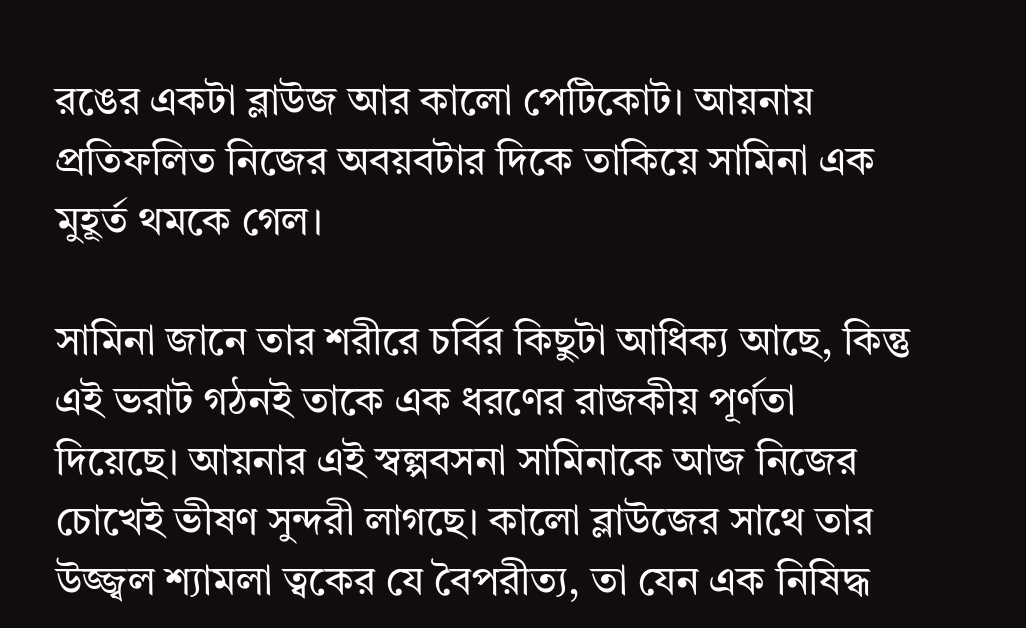রঙের একটা ব্লাউজ আর কালো পেটিকোট। আয়নায় প্রতিফলিত নিজের অবয়বটার দিকে তাকিয়ে সামিনা এক মুহূর্ত থমকে গেল।

সামিনা জানে তার শরীরে চর্বির কিছুটা আধিক্য আছে, কিন্তু এই ভরাট গঠনই তাকে এক ধরণের রাজকীয় পূর্ণতা দিয়েছে। আয়নার এই স্বল্পবসনা সামিনাকে আজ নিজের চোখেই ভীষণ সুন্দরী লাগছে। কালো ব্লাউজের সাথে তার উজ্জ্বল শ্যামলা ত্বকের যে বৈপরীত্য, তা যেন এক নিষিদ্ধ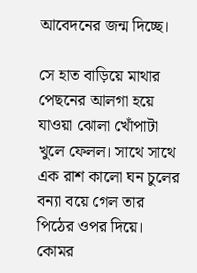আবেদনের জন্ম দিচ্ছে।

সে হাত বাড়িয়ে মাথার পেছনের আলগা হয়ে যাওয়া ঝোলা খোঁপাটা খুলে ফেলল। সাথে সাথে এক রাশ কালো ঘন চুলের বন্যা বয়ে গেল তার পিঠের ওপর দিয়ে। কোমর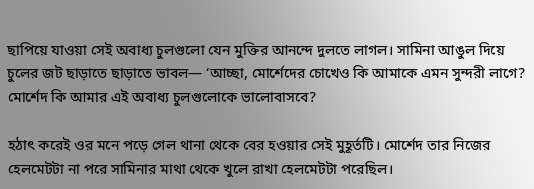ছাপিয়ে যাওয়া সেই অবাধ্য চুলগুলো যেন মুক্তির আনন্দে দুলতে লাগল। সামিনা আঙুল দিয়ে চুলের জট ছাড়াতে ছাড়াতে ভাবল— ‘আচ্ছা, মোর্শেদের চোখেও কি আমাকে এমন সুন্দরী লাগে? মোর্শেদ কি আমার এই অবাধ্য চুলগুলোকে ভালোবাসবে?

হঠাৎ করেই ওর মনে পড়ে গেল থানা থেকে বের হওয়ার সেই মুহূর্তটি। মোর্শেদ তার নিজের হেলমেটটা না পরে সামিনার মাথা থেকে খুলে রাখা হেলমেটটা পরেছিল।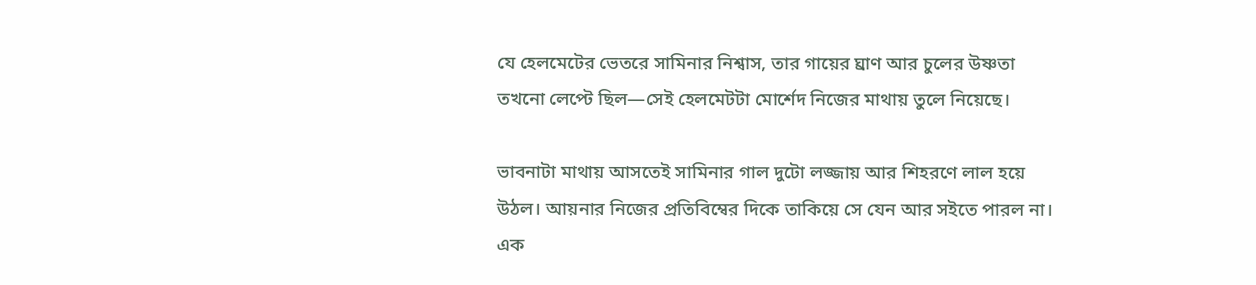যে হেলমেটের ভেতরে সামিনার নিশ্বাস, তার গায়ের ঘ্রাণ আর চুলের উষ্ণতা তখনো লেপ্টে ছিল—সেই হেলমেটটা মোর্শেদ নিজের মাথায় তুলে নিয়েছে।

ভাবনাটা মাথায় আসতেই সামিনার গাল দুটো লজ্জায় আর শিহরণে লাল হয়ে উঠল। আয়নার নিজের প্রতিবিম্বের দিকে তাকিয়ে সে যেন আর সইতে পারল না। এক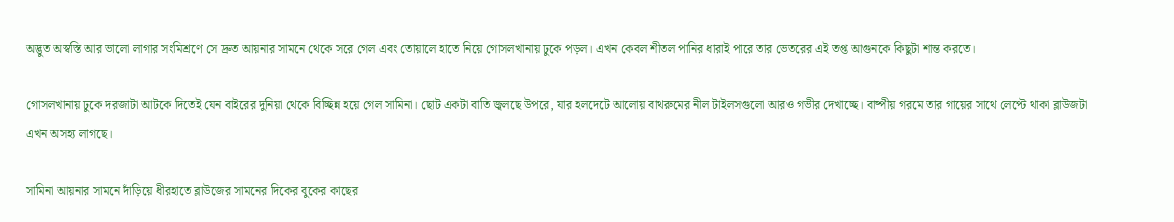অদ্ভুত অস্বস্তি আর ভালো লাগার সংমিশ্রণে সে দ্রুত আয়নার সামনে থেকে সরে গেল এবং তোয়ালে হাতে নিয়ে গোসলখানায় ঢুকে পড়ল। এখন কেবল শীতল পানির ধারাই পারে তার ভেতরের এই তপ্ত আগুনকে কিছুটা শান্ত করতে।

গোসলখানায় ঢুকে দরজাটা আটকে দিতেই যেন বাইরের দুনিয়া থেকে বিচ্ছিন্ন হয়ে গেল সামিনা। ছোট একটা বাতি জ্বলছে উপরে, যার হলদেটে আলোয় বাথরুমের নীল টাইলসগুলো আরও গভীর দেখাচ্ছে। বাষ্পীয় গরমে তার গায়ের সাথে লেপ্টে থাকা ব্লাউজটা এখন অসহ্য লাগছে।

সামিনা আয়নার সামনে দাঁড়িয়ে ধীরহাতে ব্লাউজের সামনের দিকের বুকের কাছের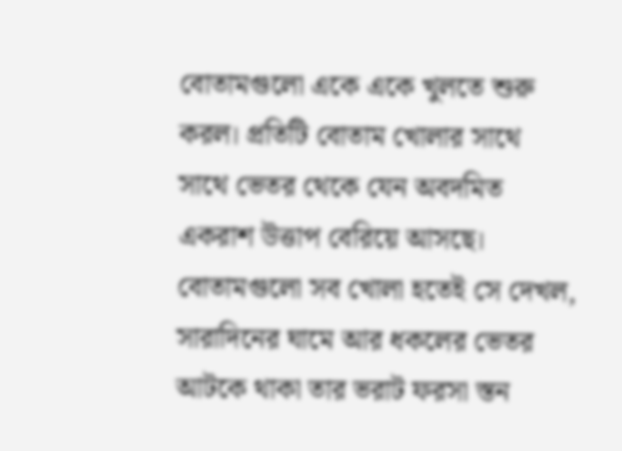বোতামগুলো একে একে খুলতে শুরু করল। প্রতিটি বোতাম খোলার সাথে সাথে ভেতর থেকে যেন অবদমিত একরাশ উত্তাপ বেরিয়ে আসছে। বোতামগুলো সব খোলা হতেই সে দেখল, সারাদিনের ঘামে আর ধকলের ভেতর আটকে থাকা তার ভরাট ফরসা স্তন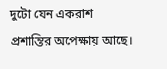দুটো যেন একরাশ প্রশান্তির অপেক্ষায় আছে।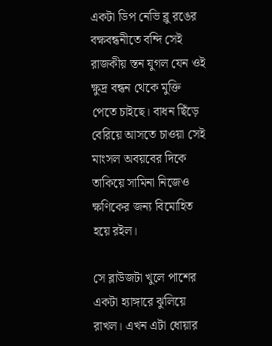একটা ডিপ নেভি ব্লু রঙের বক্ষবন্ধনীতে বন্দি সেই রাজকীয় স্তন যুগল যেন ওই ক্ষুদ্র বন্ধন থেকে মুক্তি পেতে চাইছে। বাধন ছিঁড়ে বেরিয়ে আসতে চাওয়া সেই মাংসল অবয়বের দিকে তাকিয়ে সামিনা নিজেও ক্ষণিকের জন্য বিমোহিত হয়ে রইল।

সে ব্লাউজটা খুলে পাশের একটা হ্যাঙ্গারে ঝুলিয়ে রাখল। এখন এটা ধোয়ার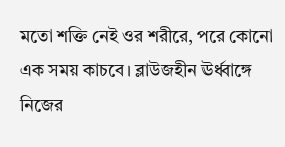মতো শক্তি নেই ওর শরীরে, পরে কোনো এক সময় কাচবে। ব্লাউজহীন ঊর্ধ্বাঙ্গে নিজের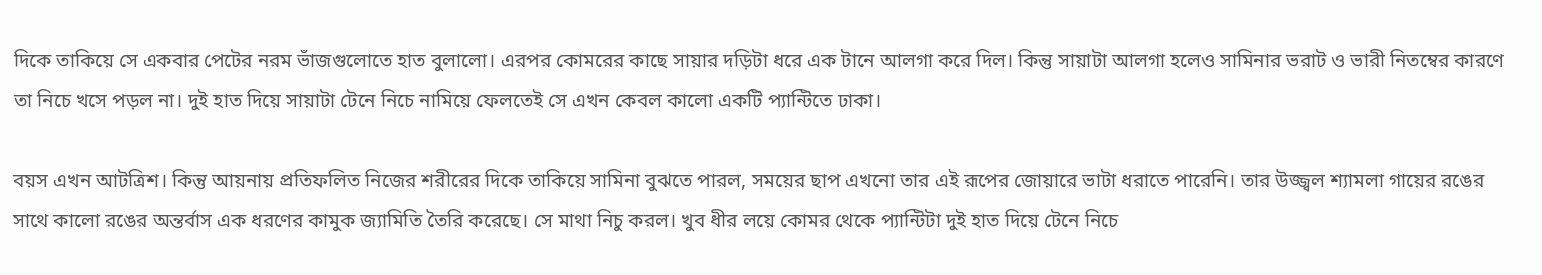দিকে তাকিয়ে সে একবার পেটের নরম ভাঁজগুলোতে হাত বুলালো। এরপর কোমরের কাছে সায়ার দড়িটা ধরে এক টানে আলগা করে দিল। কিন্তু সায়াটা আলগা হলেও সামিনার ভরাট ও ভারী নিতম্বের কারণে তা নিচে খসে পড়ল না। দুই হাত দিয়ে সায়াটা টেনে নিচে নামিয়ে ফেলতেই সে এখন কেবল কালো একটি প্যান্টিতে ঢাকা।

বয়স এখন আটত্রিশ। কিন্তু আয়নায় প্রতিফলিত নিজের শরীরের দিকে তাকিয়ে সামিনা বুঝতে পারল, সময়ের ছাপ এখনো তার এই রূপের জোয়ারে ভাটা ধরাতে পারেনি। তার উজ্জ্বল শ্যামলা গায়ের রঙের সাথে কালো রঙের অন্তর্বাস এক ধরণের কামুক জ্যামিতি তৈরি করেছে। সে মাথা নিচু করল। খুব ধীর লয়ে কোমর থেকে প্যান্টিটা দুই হাত দিয়ে টেনে নিচে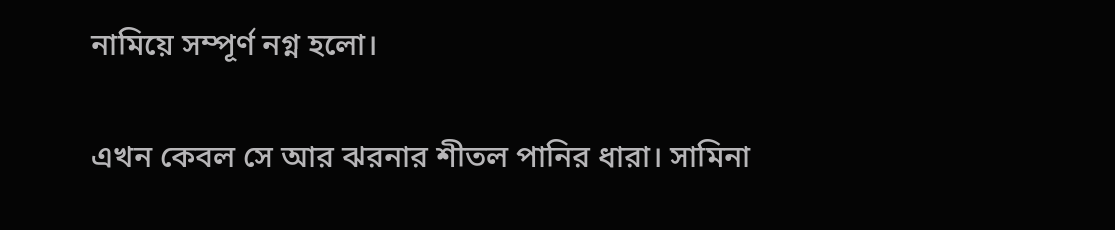নামিয়ে সম্পূর্ণ নগ্ন হলো।

এখন কেবল সে আর ঝরনার শীতল পানির ধারা। সামিনা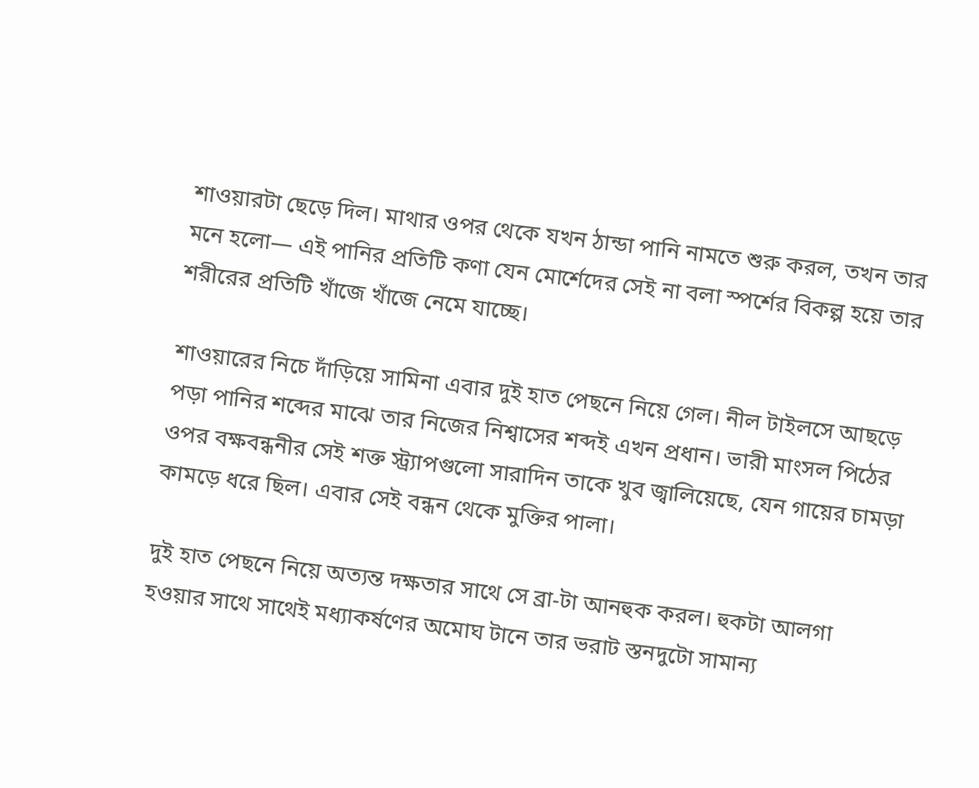শাওয়ারটা ছেড়ে দিল। মাথার ওপর থেকে যখন ঠান্ডা পানি নামতে শুরু করল, তখন তার মনে হলো— এই পানির প্রতিটি কণা যেন মোর্শেদের সেই না বলা স্পর্শের বিকল্প হয়ে তার শরীরের প্রতিটি খাঁজে খাঁজে নেমে যাচ্ছে।

শাওয়ারের নিচে দাঁড়িয়ে সামিনা এবার দুই হাত পেছনে নিয়ে গেল। নীল টাইলসে আছড়ে পড়া পানির শব্দের মাঝে তার নিজের নিশ্বাসের শব্দই এখন প্রধান। ভারী মাংসল পিঠের ওপর বক্ষবন্ধনীর সেই শক্ত স্ট্র্যাপগুলো সারাদিন তাকে খুব জ্বালিয়েছে, যেন গায়ের চামড়া কামড়ে ধরে ছিল। এবার সেই বন্ধন থেকে মুক্তির পালা।

দুই হাত পেছনে নিয়ে অত্যন্ত দক্ষতার সাথে সে ব্রা-টা আনহুক করল। হুকটা আলগা হওয়ার সাথে সাথেই মধ্যাকর্ষণের অমোঘ টানে তার ভরাট স্তনদুটো সামান্য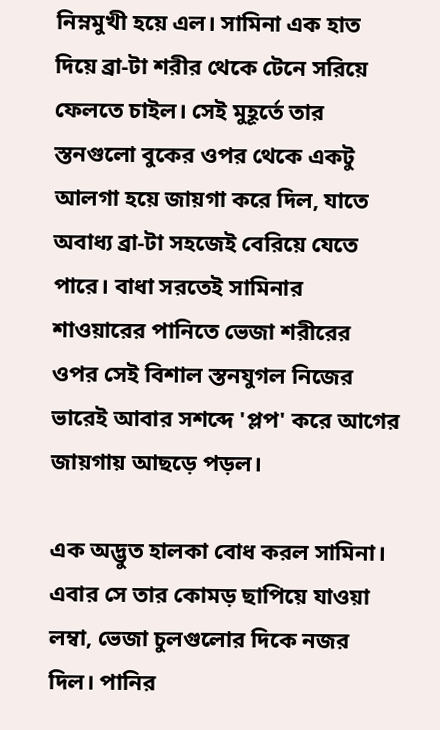নিম্নমুখী হয়ে এল। সামিনা এক হাত দিয়ে ব্রা-টা শরীর থেকে টেনে সরিয়ে ফেলতে চাইল। সেই মুহূর্তে তার স্তনগুলো বুকের ওপর থেকে একটু আলগা হয়ে জায়গা করে দিল, যাতে অবাধ্য ব্রা-টা সহজেই বেরিয়ে যেতে পারে। বাধা সরতেই সামিনার শাওয়ারের পানিতে ভেজা শরীরের ওপর সেই বিশাল স্তনযুগল নিজের ভারেই আবার সশব্দে 'প্লপ' করে আগের জায়গায় আছড়ে পড়ল।

এক অদ্ভুত হালকা বোধ করল সামিনা। এবার সে তার কোমড় ছাপিয়ে যাওয়া লম্বা, ভেজা চুলগুলোর দিকে নজর দিল। পানির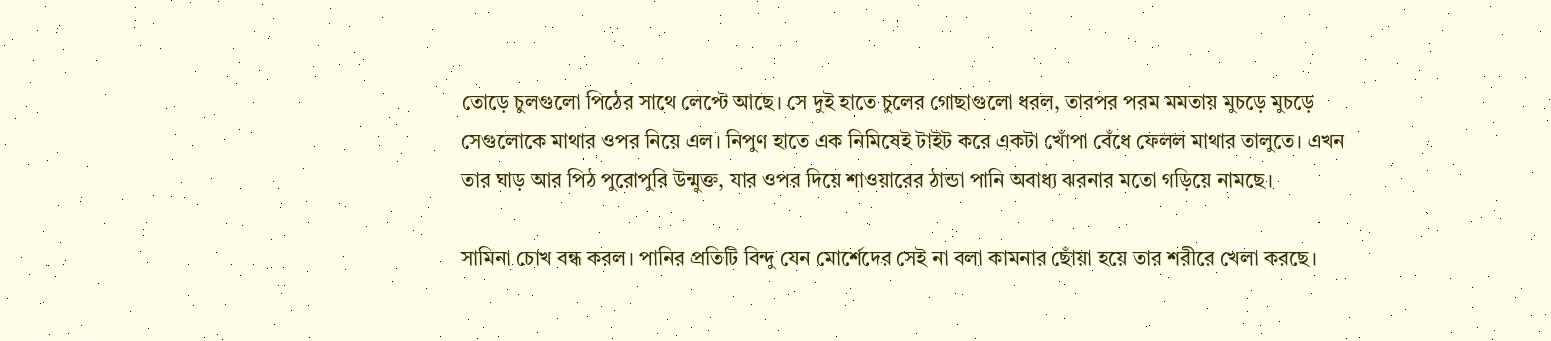তোড়ে চুলগুলো পিঠের সাথে লেপ্টে আছে। সে দুই হাতে চুলের গোছাগুলো ধরল, তারপর পরম মমতায় মুচড়ে মুচড়ে সেগুলোকে মাথার ওপর নিয়ে এল। নিপুণ হাতে এক নিমিষেই টাইট করে একটা খোঁপা বেঁধে ফেলল মাথার তালুতে। এখন তার ঘাড় আর পিঠ পুরোপুরি উন্মুক্ত, যার ওপর দিয়ে শাওয়ারের ঠান্ডা পানি অবাধ্য ঝরনার মতো গড়িয়ে নামছে।

সামিনা চোখ বন্ধ করল। পানির প্রতিটি বিন্দু যেন মোর্শেদের সেই না বলা কামনার ছোঁয়া হয়ে তার শরীরে খেলা করছে।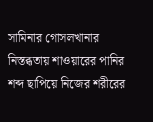সামিনার গোসলখানার নিস্তব্ধতায় শাওয়ারের পানির শব্দ ছাপিয়ে নিজের শরীরের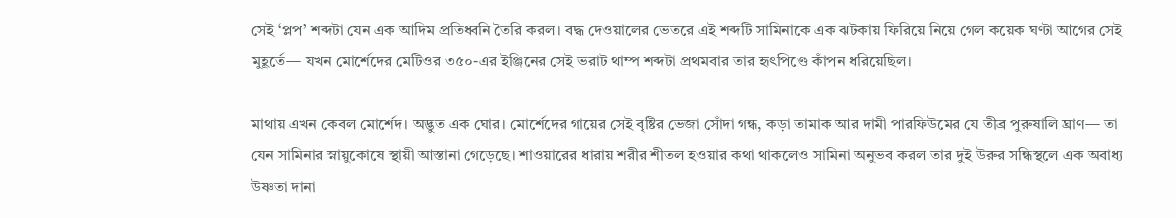সেই ‘প্লপ’ শব্দটা যেন এক আদিম প্রতিধ্বনি তৈরি করল। বদ্ধ দেওয়ালের ভেতরে এই শব্দটি সামিনাকে এক ঝটকায় ফিরিয়ে নিয়ে গেল কয়েক ঘণ্টা আগের সেই মুহূর্তে— যখন মোর্শেদের মেটিওর ৩৫০-এর ইঞ্জিনের সেই ভরাট থাম্প শব্দটা প্রথমবার তার হৃৎপিণ্ডে কাঁপন ধরিয়েছিল।

মাথায় এখন কেবল মোর্শেদ। অদ্ভুত এক ঘোর। মোর্শেদের গায়ের সেই বৃষ্টির ভেজা সোঁদা গন্ধ, কড়া তামাক আর দামী পারফিউমের যে তীব্র পুরুষালি ঘ্রাণ— তা যেন সামিনার স্নায়ুকোষে স্থায়ী আস্তানা গেড়েছে। শাওয়ারের ধারায় শরীর শীতল হওয়ার কথা থাকলেও সামিনা অনুভব করল তার দুই উরুর সন্ধিস্থলে এক অবাধ্য উষ্ণতা দানা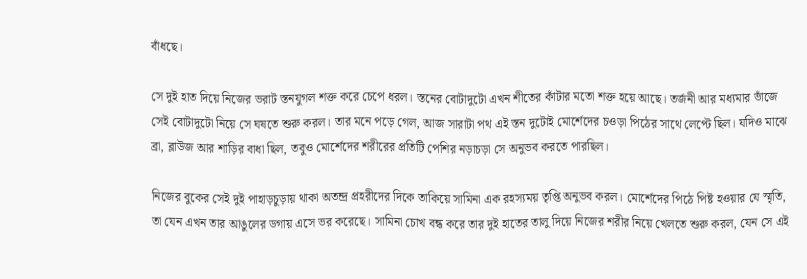বাঁধছে।

সে দুই হাত দিয়ে নিজের ভরাট স্তনযুগল শক্ত করে চেপে ধরল। স্তনের বোটাদুটো এখন শীতের কাঁটার মতো শক্ত হয়ে আছে। তর্জনী আর মধ্যমার ভাঁজে সেই বোটাদুটো নিয়ে সে ঘষতে শুরু করল। তার মনে পড়ে গেল, আজ সারাটা পথ এই স্তন দুটোই মোর্শেদের চওড়া পিঠের সাথে লেপ্টে ছিল। যদিও মাঝে ব্রা, ব্লাউজ আর শাড়ির বাধা ছিল, তবুও মোর্শেদের শরীরের প্রতিটি পেশির নড়াচড়া সে অনুভব করতে পারছিল।

নিজের বুকের সেই দুই পাহাড়চুড়ায় থাকা অতন্দ্র প্রহরীদের দিকে তাকিয়ে সামিনা এক রহস্যময় তৃপ্তি অনুভব করল। মোর্শেদের পিঠে পিষ্ট হওয়ার যে স্মৃতি, তা যেন এখন তার আঙুলের ডগায় এসে ভর করেছে। সামিনা চোখ বন্ধ করে তার দুই হাতের তালু দিয়ে নিজের শরীর নিয়ে খেলতে শুরু করল, যেন সে এই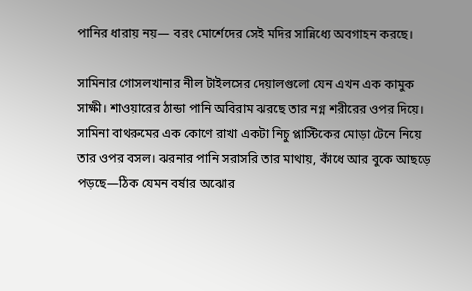পানির ধারায় নয়— বরং মোর্শেদের সেই মদির সান্নিধ্যে অবগাহন করছে।

সামিনার গোসলখানার নীল টাইলসের দেয়ালগুলো যেন এখন এক কামুক সাক্ষী। শাওয়ারের ঠান্ডা পানি অবিরাম ঝরছে তার নগ্ন শরীরের ওপর দিয়ে। সামিনা বাথরুমের এক কোণে রাখা একটা নিচু প্লাস্টিকের মোড়া টেনে নিয়ে তার ওপর বসল। ঝরনার পানি সরাসরি তার মাথায়, কাঁধে আর বুকে আছড়ে পড়ছে—ঠিক যেমন বর্ষার অঝোর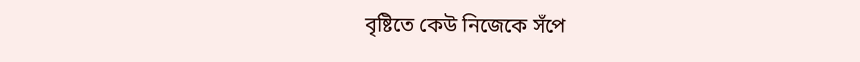বৃষ্টিতে কেউ নিজেকে সঁপে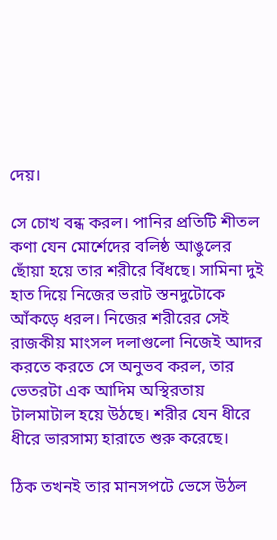দেয়।

সে চোখ বন্ধ করল। পানির প্রতিটি শীতল কণা যেন মোর্শেদের বলিষ্ঠ আঙুলের ছোঁয়া হয়ে তার শরীরে বিঁধছে। সামিনা দুই হাত দিয়ে নিজের ভরাট স্তনদুটোকে আঁকড়ে ধরল। নিজের শরীরের সেই রাজকীয় মাংসল দলাগুলো নিজেই আদর করতে করতে সে অনুভব করল, তার ভেতরটা এক আদিম অস্থিরতায় টালমাটাল হয়ে উঠছে। শরীর যেন ধীরে ধীরে ভারসাম্য হারাতে শুরু করেছে।

ঠিক তখনই তার মানসপটে ভেসে উঠল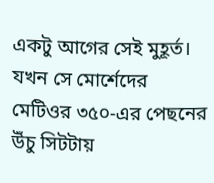একটু আগের সেই মুহূর্ত। যখন সে মোর্শেদের মেটিওর ৩৫০-এর পেছনের উঁচু সিটটায়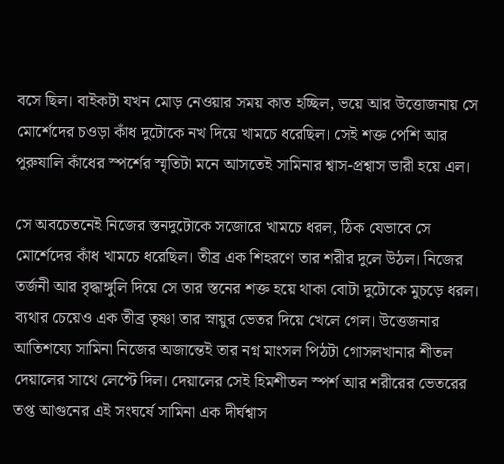বসে ছিল। বাইকটা যখন মোড় নেওয়ার সময় কাত হচ্ছিল, ভয়ে আর উত্তোজনায় সে মোর্শেদের চওড়া কাঁধ দুটোকে নখ দিয়ে খামচে ধরেছিল। সেই শক্ত পেশি আর পুরুষালি কাঁধের স্পর্শের স্মৃতিটা মনে আসতেই সামিনার শ্বাস-প্রশ্বাস ভারী হয়ে এল।

সে অবচেতনেই নিজের স্তনদুটোকে সজোরে খামচে ধরল, ঠিক যেভাবে সে মোর্শেদের কাঁধ খামচে ধরেছিল। তীব্র এক শিহরণে তার শরীর দুলে উঠল। নিজের তর্জনী আর বৃদ্ধাঙ্গুলি দিয়ে সে তার স্তনের শক্ত হয়ে থাকা বোটা দুটোকে মুচড়ে ধরল। ব্যথার চেয়েও এক তীব্র তৃষ্ণা তার স্নায়ুর ভেতর দিয়ে খেলে গেল। উত্তেজনার আতিশয্যে সামিনা নিজের অজান্তেই তার নগ্ন মাংসল পিঠটা গোসলখানার শীতল দেয়ালের সাথে লেপ্টে দিল। দেয়ালের সেই হিমশীতল স্পর্শ আর শরীরের ভেতরের তপ্ত আগুনের এই সংঘর্ষে সামিনা এক দীর্ঘশ্বাস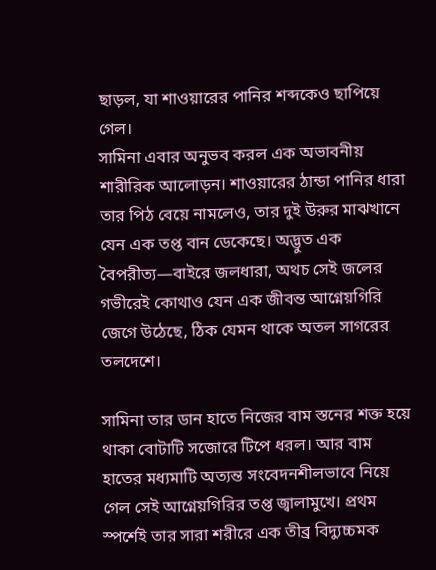ছাড়ল, যা শাওয়ারের পানির শব্দকেও ছাপিয়ে গেল।
সামিনা এবার অনুভব করল এক অভাবনীয় শারীরিক আলোড়ন। শাওয়ারের ঠান্ডা পানির ধারা তার পিঠ বেয়ে নামলেও, তার দুই উরুর মাঝখানে যেন এক তপ্ত বান ডেকেছে। অদ্ভুত এক বৈপরীত্য—বাইরে জলধারা, অথচ সেই জলের গভীরেই কোথাও যেন এক জীবন্ত আগ্নেয়গিরি জেগে উঠেছে, ঠিক যেমন থাকে অতল সাগরের তলদেশে।

সামিনা তার ডান হাতে নিজের বাম স্তনের শক্ত হয়ে থাকা বোটাটি সজোরে টিপে ধরল। আর বাম হাতের মধ্যমাটি অত্যন্ত সংবেদনশীলভাবে নিয়ে গেল সেই আগ্নেয়গিরির তপ্ত জ্বালামুখে। প্রথম স্পর্শেই তার সারা শরীরে এক তীব্র বিদ্যুচ্চমক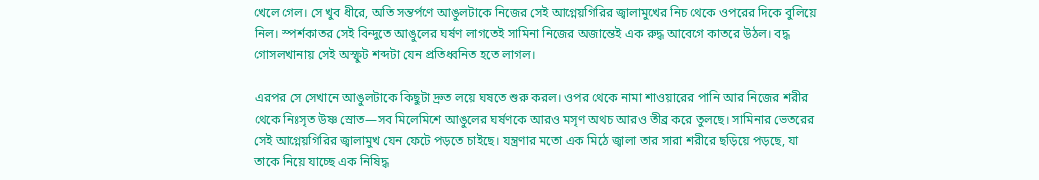খেলে গেল। সে খুব ধীরে, অতি সন্তর্পণে আঙুলটাকে নিজের সেই আগ্নেয়গিরির জ্বালামুখের নিচ থেকে ওপরের দিকে বুলিয়ে নিল। স্পর্শকাতর সেই বিন্দুতে আঙুলের ঘর্ষণ লাগতেই সামিনা নিজের অজান্তেই এক রুদ্ধ আবেগে কাতরে উঠল। বদ্ধ গোসলখানায় সেই অস্ফুট শব্দটা যেন প্রতিধ্বনিত হতে লাগল।

এরপর সে সেখানে আঙুলটাকে কিছুটা দ্রুত লয়ে ঘষতে শুরু করল। ওপর থেকে নামা শাওয়ারের পানি আর নিজের শরীর থেকে নিঃসৃত উষ্ণ স্রোত—সব মিলেমিশে আঙুলের ঘর্ষণকে আরও মসৃণ অথচ আরও তীব্র করে তুলছে। সামিনার ভেতরের সেই আগ্নেয়গিরির জ্বালামুখ যেন ফেটে পড়তে চাইছে। যন্ত্রণার মতো এক মিঠে জ্বালা তার সারা শরীরে ছড়িয়ে পড়ছে, যা তাকে নিয়ে যাচ্ছে এক নিষিদ্ধ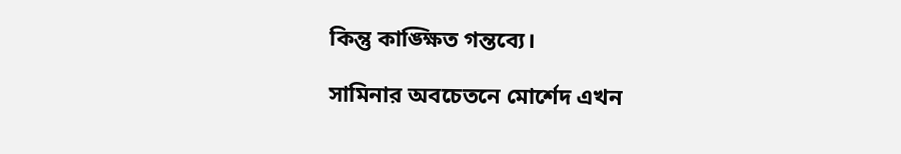কিন্তু কাঙ্ক্ষিত গন্তব্যে।

সামিনার অবচেতনে মোর্শেদ এখন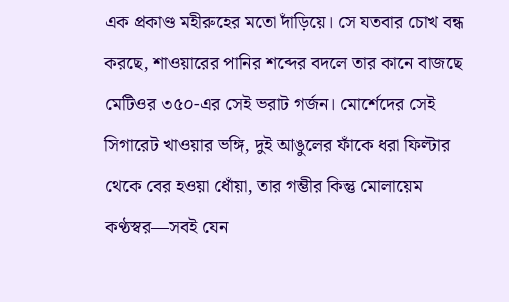এক প্রকাণ্ড মহীরুহের মতো দাঁড়িয়ে। সে যতবার চোখ বন্ধ করছে, শাওয়ারের পানির শব্দের বদলে তার কানে বাজছে মেটিওর ৩৫০-এর সেই ভরাট গর্জন। মোর্শেদের সেই সিগারেট খাওয়ার ভঙ্গি, দুই আঙুলের ফাঁকে ধরা ফিল্টার থেকে বের হওয়া ধোঁয়া, তার গম্ভীর কিন্তু মোলায়েম কণ্ঠস্বর—সবই যেন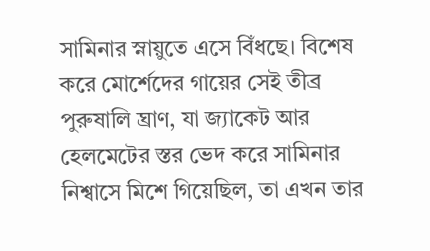সামিনার স্নায়ুতে এসে বিঁধছে। বিশেষ করে মোর্শেদের গায়ের সেই তীব্র পুরুষালি ঘ্রাণ, যা জ্যাকেট আর হেলমেটের স্তর ভেদ করে সামিনার নিশ্বাসে মিশে গিয়েছিল, তা এখন তার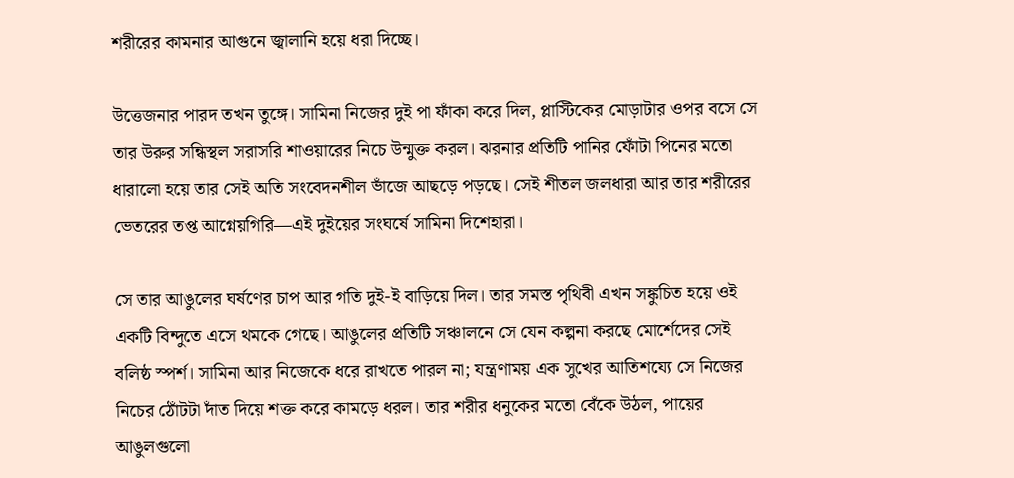শরীরের কামনার আগুনে জ্বালানি হয়ে ধরা দিচ্ছে।

উত্তেজনার পারদ তখন তুঙ্গে। সামিনা নিজের দুই পা ফাঁকা করে দিল, প্লাস্টিকের মোড়াটার ওপর বসে সে তার উরুর সন্ধিস্থল সরাসরি শাওয়ারের নিচে উন্মুক্ত করল। ঝরনার প্রতিটি পানির ফোঁটা পিনের মতো ধারালো হয়ে তার সেই অতি সংবেদনশীল ভাঁজে আছড়ে পড়ছে। সেই শীতল জলধারা আর তার শরীরের ভেতরের তপ্ত আগ্নেয়গিরি—এই দুইয়ের সংঘর্ষে সামিনা দিশেহারা।

সে তার আঙুলের ঘর্ষণের চাপ আর গতি দুই-ই বাড়িয়ে দিল। তার সমস্ত পৃথিবী এখন সঙ্কুচিত হয়ে ওই একটি বিন্দুতে এসে থমকে গেছে। আঙুলের প্রতিটি সঞ্চালনে সে যেন কল্পনা করছে মোর্শেদের সেই বলিষ্ঠ স্পর্শ। সামিনা আর নিজেকে ধরে রাখতে পারল না; যন্ত্রণাময় এক সুখের আতিশয্যে সে নিজের নিচের ঠোঁটটা দাঁত দিয়ে শক্ত করে কামড়ে ধরল। তার শরীর ধনুকের মতো বেঁকে উঠল, পায়ের আঙুলগুলো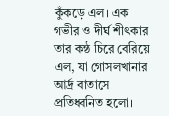কুঁকড়ে এল। এক গভীর ও দীর্ঘ শীৎকার তার কন্ঠ চিরে বেরিয়ে এল, যা গোসলখানার আর্দ্র বাতাসে প্রতিধ্বনিত হলো।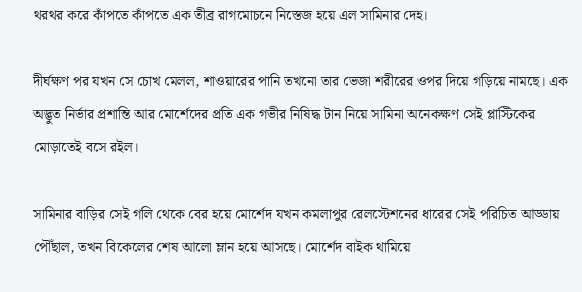থরথর করে কাঁপতে কাঁপতে এক তীব্র রাগমোচনে নিস্তেজ হয়ে এল সামিনার দেহ।

দীর্ঘক্ষণ পর যখন সে চোখ মেলল, শাওয়ারের পানি তখনো তার ভেজা শরীরের ওপর দিয়ে গড়িয়ে নামছে। এক অদ্ভুত নির্ভার প্রশান্তি আর মোর্শেদের প্রতি এক গভীর নিষিদ্ধ টান নিয়ে সামিনা অনেকক্ষণ সেই প্লাস্টিকের মোড়াতেই বসে রইল।

সামিনার বাড়ির সেই গলি থেকে বের হয়ে মোর্শেদ যখন কমলাপুর রেলস্টেশনের ধারের সেই পরিচিত আড্ডায় পৌঁছাল, তখন বিকেলের শেষ আলো ম্লান হয়ে আসছে। মোর্শেদ বাইক থামিয়ে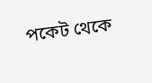পকেট থেকে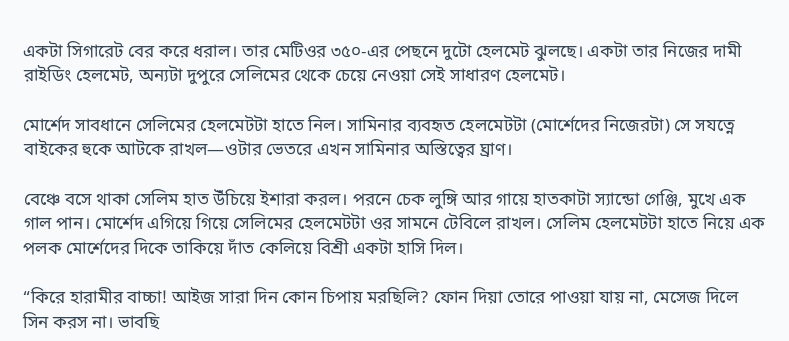একটা সিগারেট বের করে ধরাল। তার মেটিওর ৩৫০-এর পেছনে দুটো হেলমেট ঝুলছে। একটা তার নিজের দামী রাইডিং হেলমেট, অন্যটা দুপুরে সেলিমের থেকে চেয়ে নেওয়া সেই সাধারণ হেলমেট।

মোর্শেদ সাবধানে সেলিমের হেলমেটটা হাতে নিল। সামিনার ব্যবহৃত হেলমেটটা (মোর্শেদের নিজেরটা) সে সযত্নে বাইকের হুকে আটকে রাখল—ওটার ভেতরে এখন সামিনার অস্তিত্বের ঘ্রাণ।

বেঞ্চে বসে থাকা সেলিম হাত উঁচিয়ে ইশারা করল। পরনে চেক লুঙ্গি আর গায়ে হাতকাটা স্যান্ডো গেঞ্জি, মুখে এক গাল পান। মোর্শেদ এগিয়ে গিয়ে সেলিমের হেলমেটটা ওর সামনে টেবিলে রাখল। সেলিম হেলমেটটা হাতে নিয়ে এক পলক মোর্শেদের দিকে তাকিয়ে দাঁত কেলিয়ে বিশ্রী একটা হাসি দিল।

“কিরে হারামীর বাচ্চা! আইজ সারা দিন কোন চিপায় মরছিলি? ফোন দিয়া তোরে পাওয়া যায় না, মেসেজ দিলে সিন করস না। ভাবছি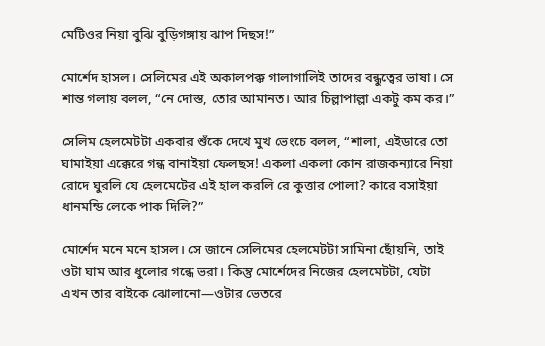মেটিওর নিয়া বুঝি বুড়িগঙ্গায় ঝাপ দিছস!”

মোর্শেদ হাসল। সেলিমের এই অকালপক্ক গালাগালিই তাদের বন্ধুত্বের ভাষা। সে শান্ত গলায় বলল, “নে দোস্ত, তোর আমানত। আর চিল্লাপাল্লা একটু কম কর।”

সেলিম হেলমেটটা একবার শুঁকে দেখে মুখ ভেংচে বলল, “শালা, এইডারে তো ঘামাইয়া এক্কেরে গন্ধ বানাইয়া ফেলছস! একলা একলা কোন রাজকন্যারে নিয়া রোদে ঘুরলি যে হেলমেটের এই হাল করলি রে কুত্তার পোলা? কারে বসাইয়া ধানমন্ডি লেকে পাক দিলি?”

মোর্শেদ মনে মনে হাসল। সে জানে সেলিমের হেলমেটটা সামিনা ছোঁয়নি, তাই ওটা ঘাম আর ধুলোর গন্ধে ভরা। কিন্তু মোর্শেদের নিজের হেলমেটটা, যেটা এখন তার বাইকে ঝোলানো—ওটার ভেতরে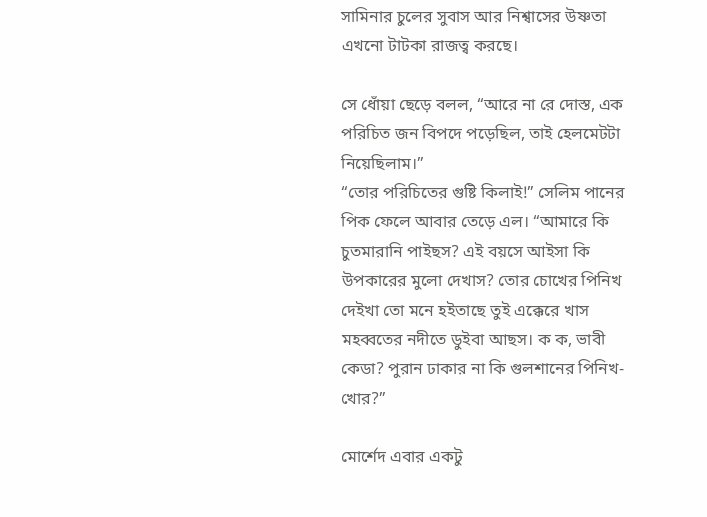সামিনার চুলের সুবাস আর নিশ্বাসের উষ্ণতা এখনো টাটকা রাজত্ব করছে।

সে ধোঁয়া ছেড়ে বলল, “আরে না রে দোস্ত, এক পরিচিত জন বিপদে পড়েছিল, তাই হেলমেটটা নিয়েছিলাম।”
“তোর পরিচিতের গুষ্টি কিলাই!” সেলিম পানের পিক ফেলে আবার তেড়ে এল। “আমারে কি চুতমারানি পাইছস? এই বয়সে আইসা কি উপকারের মুলো দেখাস? তোর চোখের পিনিখ দেইখা তো মনে হইতাছে তুই এক্কেরে খাস মহব্বতের নদীতে ডুইবা আছস। ক ক, ভাবী কেডা? পুরান ঢাকার না কি গুলশানের পিনিখ-খোর?”

মোর্শেদ এবার একটু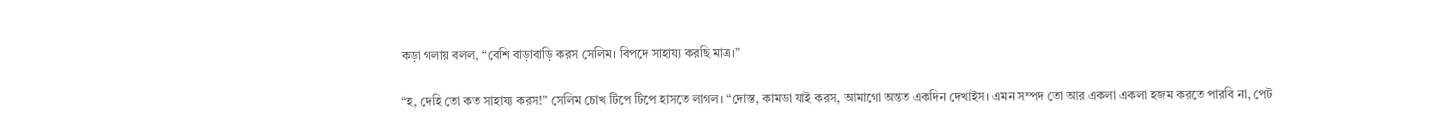কড়া গলায় বলল, “বেশি বাড়াবাড়ি করস সেলিম। বিপদে সাহায্য করছি মাত্র।”

“হ, দেহি তো কত সাহায্য করস!” সেলিম চোখ টিপে টিপে হাসতে লাগল। “দোস্ত, কামডা যাই করস, আমাগো অন্তত একদিন দেখাইস। এমন সম্পদ তো আর একলা একলা হজম করতে পারবি না, পেট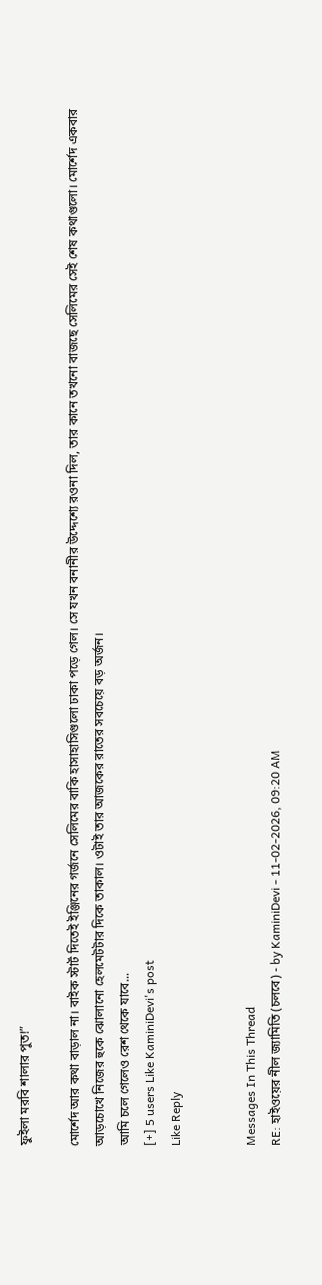ফুইলা মরবি শালার পুত!”

মোর্শেদ আর কথা বাড়াল না। বাইক স্টার্ট দিতেই ইঞ্জিনের গর্জনে সেলিমের বাকি হাসাহাসিগুলো ঢাকা পড়ে গেল। সে যখন বনানীর উদ্দেশ্যে রওনা দিল, তার কানে তখনো বাজছে সেলিমের সেই শেষ কথাগুলো। মোর্শেদ একবার আড়চোখে নিজের হুকে ঝোলানো হেলমেটটার দিকে তাকাল। ওটাই তার আজকের রাতের সবচেয়ে বড় অর্জন।
আমি চলে গেলেও রেশ থেকে যাবে...
[+] 5 users Like KaminiDevi's post
Like Reply


Messages In This Thread
RE: হাইওয়ের নীল জ্যামিতি (চলবে) - by KaminiDevi - 11-02-2026, 09:20 AM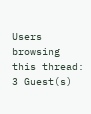Users browsing this thread: 3 Guest(s)